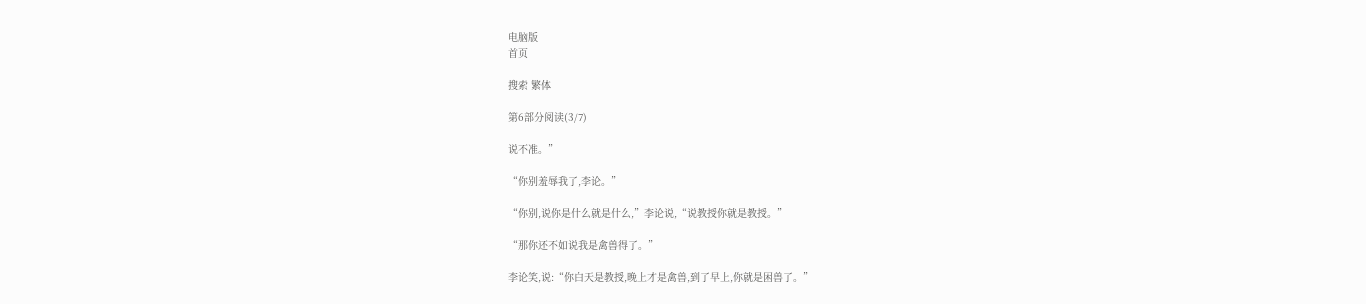电脑版
首页

搜索 繁体

第6部分阅读(3/7)

说不准。”

“你别羞辱我了,李论。”

“你别,说你是什么就是什么,”李论说,“说教授你就是教授。”

“那你还不如说我是禽兽得了。”

李论笑,说:“你白天是教授,晚上才是禽兽,到了早上,你就是困兽了。”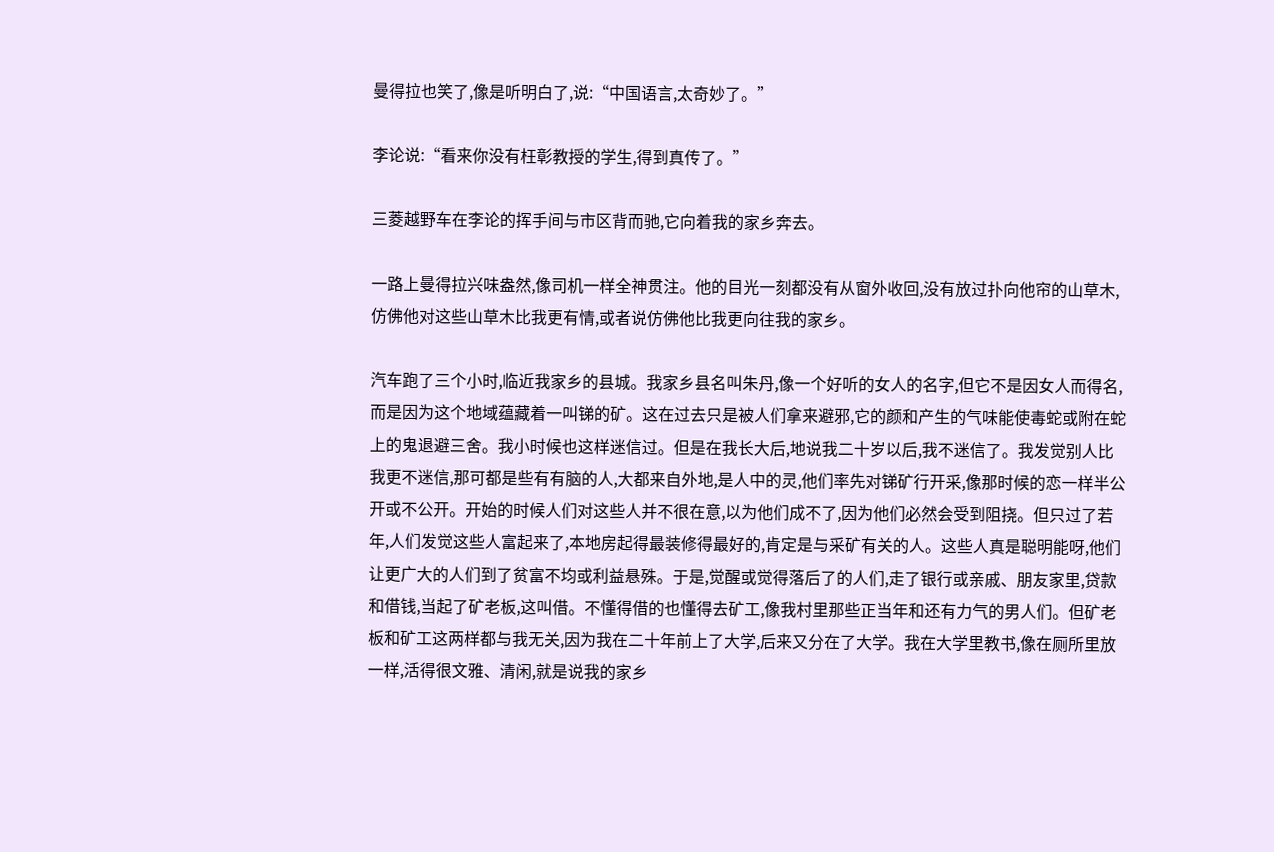曼得拉也笑了,像是听明白了,说:“中国语言,太奇妙了。”

李论说:“看来你没有枉彰教授的学生,得到真传了。”

三菱越野车在李论的挥手间与市区背而驰,它向着我的家乡奔去。

一路上曼得拉兴味盎然,像司机一样全神贯注。他的目光一刻都没有从窗外收回,没有放过扑向他帘的山草木,仿佛他对这些山草木比我更有情,或者说仿佛他比我更向往我的家乡。

汽车跑了三个小时,临近我家乡的县城。我家乡县名叫朱丹,像一个好听的女人的名字,但它不是因女人而得名,而是因为这个地域蕴藏着一叫锑的矿。这在过去只是被人们拿来避邪,它的颜和产生的气味能使毒蛇或附在蛇上的鬼退避三舍。我小时候也这样迷信过。但是在我长大后,地说我二十岁以后,我不迷信了。我发觉别人比我更不迷信,那可都是些有有脑的人,大都来自外地,是人中的灵,他们率先对锑矿行开采,像那时候的恋一样半公开或不公开。开始的时候人们对这些人并不很在意,以为他们成不了,因为他们必然会受到阻挠。但只过了若年,人们发觉这些人富起来了,本地房起得最装修得最好的,肯定是与采矿有关的人。这些人真是聪明能呀,他们让更广大的人们到了贫富不均或利益悬殊。于是,觉醒或觉得落后了的人们,走了银行或亲戚、朋友家里,贷款和借钱,当起了矿老板,这叫借。不懂得借的也懂得去矿工,像我村里那些正当年和还有力气的男人们。但矿老板和矿工这两样都与我无关,因为我在二十年前上了大学,后来又分在了大学。我在大学里教书,像在厕所里放一样,活得很文雅、清闲,就是说我的家乡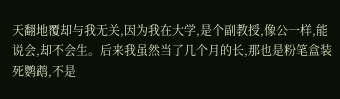天翻地覆却与我无关,因为我在大学,是个副教授,像公一样,能说会,却不会生。后来我虽然当了几个月的长,那也是粉笔盒装死鹦鹉,不是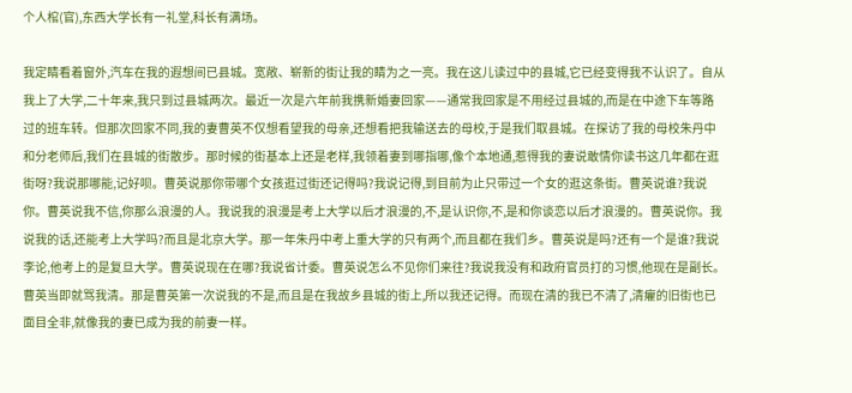个人棺(官),东西大学长有一礼堂,科长有满场。

我定睛看着窗外,汽车在我的遐想间已县城。宽敞、崭新的街让我的睛为之一亮。我在这儿读过中的县城,它已经变得我不认识了。自从我上了大学,二十年来,我只到过县城两次。最近一次是六年前我携新婚妻回家——通常我回家是不用经过县城的,而是在中途下车等路过的班车转。但那次回家不同,我的妻曹英不仅想看望我的母亲,还想看把我输送去的母校,于是我们取县城。在探访了我的母校朱丹中和分老师后,我们在县城的街散步。那时候的街基本上还是老样,我领着妻到哪指哪,像个本地通,惹得我的妻说敢情你读书这几年都在逛街呀?我说那哪能,记好呗。曹英说那你带哪个女孩逛过街还记得吗?我说记得,到目前为止只带过一个女的逛这条街。曹英说谁?我说你。曹英说我不信,你那么浪漫的人。我说我的浪漫是考上大学以后才浪漫的,不,是认识你,不,是和你谈恋以后才浪漫的。曹英说你。我说我的话,还能考上大学吗?而且是北京大学。那一年朱丹中考上重大学的只有两个,而且都在我们乡。曹英说是吗?还有一个是谁?我说李论,他考上的是复旦大学。曹英说现在在哪?我说省计委。曹英说怎么不见你们来往?我说我没有和政府官员打的习惯,他现在是副长。曹英当即就骂我清。那是曹英第一次说我的不是,而且是在我故乡县城的街上,所以我还记得。而现在清的我已不清了,清癯的旧街也已面目全非,就像我的妻已成为我的前妻一样。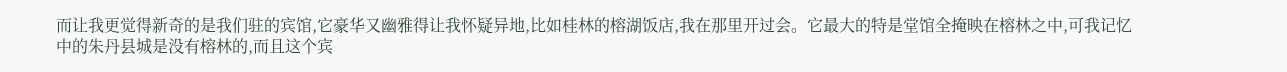而让我更觉得新奇的是我们驻的宾馆,它豪华又幽雅得让我怀疑异地,比如桂林的榕湖饭店,我在那里开过会。它最大的特是堂馆全掩映在榕林之中,可我记忆中的朱丹县城是没有榕林的,而且这个宾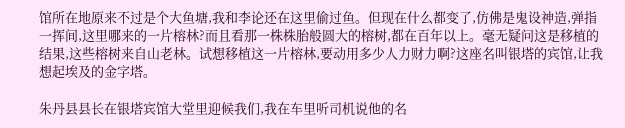馆所在地原来不过是个大鱼塘,我和李论还在这里偷过鱼。但现在什么都变了,仿佛是鬼设神造,弹指一挥间,这里哪来的一片榕林?而且看那一株株胎般圆大的榕树,都在百年以上。毫无疑问这是移植的结果,这些榕树来自山老林。试想移植这一片榕林,要动用多少人力财力啊?这座名叫银塔的宾馆,让我想起埃及的金字塔。

朱丹县县长在银塔宾馆大堂里迎候我们,我在车里听司机说他的名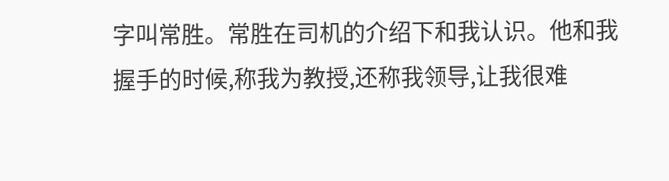字叫常胜。常胜在司机的介绍下和我认识。他和我握手的时候,称我为教授,还称我领导,让我很难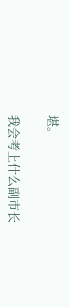堪。

我会考上什么副市长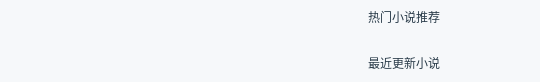热门小说推荐

最近更新小说